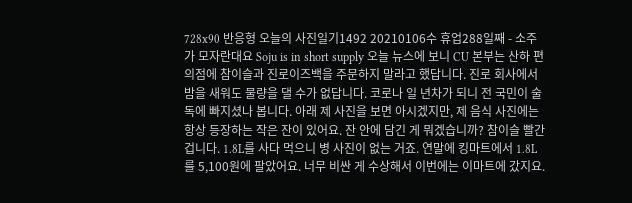728x90 반응형 오늘의 사진일기1492 20210106수 휴업288일째 - 소주가 모자란대요 Soju is in short supply 오늘 뉴스에 보니 CU 본부는 산하 편의점에 참이슬과 진로이즈백을 주문하지 말라고 했답니다. 진로 회사에서 밤을 새워도 물량을 댈 수가 없답니다. 코로나 일 년차가 되니 전 국민이 술독에 빠지셨나 봅니다. 아래 제 사진을 보면 아시겠지만, 제 음식 사진에는 항상 등장하는 작은 잔이 있어요. 잔 안에 담긴 게 뭐겠습니까? 참이슬 빨간 겁니다. 1.8L를 사다 먹으니 병 사진이 없는 거죠. 연말에 킹마트에서 1.8L를 5,100원에 팔았어요. 너무 비싼 게 수상해서 이번에는 이마트에 갔지요.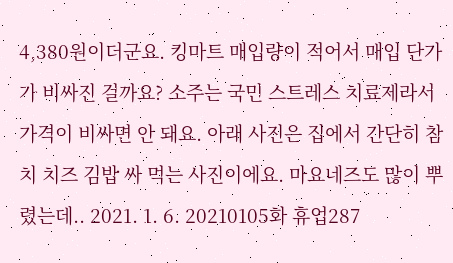4,380원이더군요. 킹마트 매입량이 적어서 매입 단가가 비싸진 걸까요? 소주는 국민 스트레스 치료제라서 가격이 비싸면 안 돼요. 아래 사진은 집에서 간단히 참치 치즈 김밥 싸 먹는 사진이에요. 마요네즈도 많이 뿌렸는데.. 2021. 1. 6. 20210105화 휴업287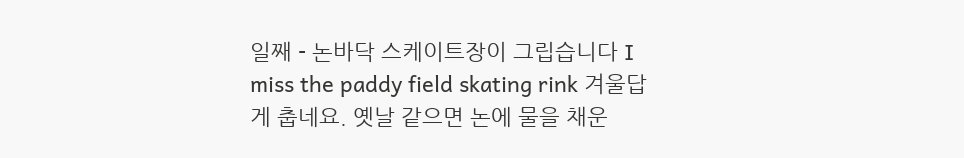일째 - 논바닥 스케이트장이 그립습니다 I miss the paddy field skating rink 겨울답게 춥네요. 옛날 같으면 논에 물을 채운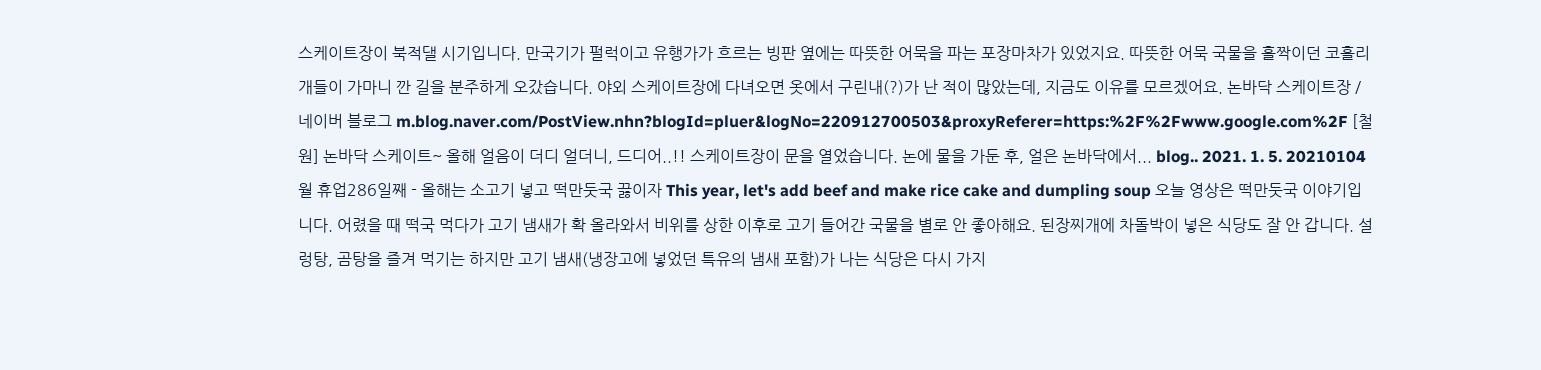스케이트장이 북적댈 시기입니다. 만국기가 펄럭이고 유행가가 흐르는 빙판 옆에는 따뜻한 어묵을 파는 포장마차가 있었지요. 따뜻한 어묵 국물을 홀짝이던 코흘리개들이 가마니 깐 길을 분주하게 오갔습니다. 야외 스케이트장에 다녀오면 옷에서 구린내(?)가 난 적이 많았는데, 지금도 이유를 모르겠어요. 논바닥 스케이트장 / 네이버 블로그 m.blog.naver.com/PostView.nhn?blogId=pluer&logNo=220912700503&proxyReferer=https:%2F%2Fwww.google.com%2F [철원] 논바닥 스케이트~ 올해 얼음이 더디 얼더니, 드디어..!! 스케이트장이 문을 열었습니다. 논에 물을 가둔 후, 얼은 논바닥에서... blog.. 2021. 1. 5. 20210104월 휴업286일째 - 올해는 소고기 넣고 떡만둣국 끓이자 This year, let's add beef and make rice cake and dumpling soup 오늘 영상은 떡만둣국 이야기입니다. 어렸을 때 떡국 먹다가 고기 냄새가 확 올라와서 비위를 상한 이후로 고기 들어간 국물을 별로 안 좋아해요. 된장찌개에 차돌박이 넣은 식당도 잘 안 갑니다. 설렁탕, 곰탕을 즐겨 먹기는 하지만 고기 냄새(냉장고에 넣었던 특유의 냄새 포함)가 나는 식당은 다시 가지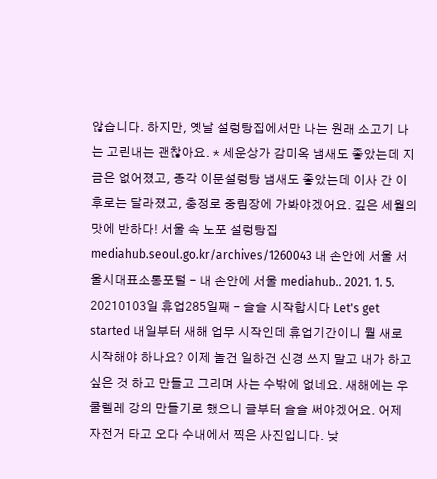않습니다. 하지만, 옛날 설렁탕집에서만 나는 원래 소고기 나는 고린내는 괜찮아요. * 세운상가 감미옥 냄새도 좋았는데 지금은 없어졌고, 종각 이문설렁탕 냄새도 좋았는데 이사 간 이후로는 달라졌고, 충정로 중림장에 가봐야겠어요. 깊은 세월의 맛에 반하다! 서울 속 노포 설렁탕집 mediahub.seoul.go.kr/archives/1260043 내 손안에 서울 서울시대표소통포털 - 내 손안에 서울 mediahub.. 2021. 1. 5. 20210103일 휴업285일째 - 슬슬 시작합시다 Let's get started 내일부터 새해 업무 시작인데 휴업기간이니 뭘 새로 시작해야 하나요? 이제 놀건 일하건 신경 쓰지 말고 내가 하고 싶은 것 하고 만들고 그리며 사는 수밖에 없네요. 새해에는 우쿨렐레 강의 만들기로 했으니 글부터 슬슬 써야겠어요. 어제 자전거 타고 오다 수내에서 찍은 사진입니다. 낮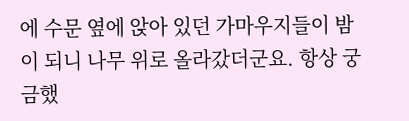에 수문 옆에 앉아 있던 가마우지들이 밤이 되니 나무 위로 올라갔더군요. 항상 궁금했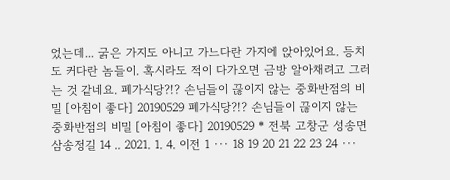었는데... 굵은 가지도 아니고 가느다란 가지에 앉아있어요. 등치도 커다란 놈들이. 혹시라도 적이 다가오면 금방 알아채려고 그러는 것 같네요. 폐가식당?!? 손님들이 끊이지 않는 중화반점의 비밀 [아침이 좋다] 20190529 폐가식당?!? 손님들이 끊이지 않는 중화반점의 비밀 [아침이 좋다] 20190529 * 전북 고창군 성송면 삼송정길 14 .. 2021. 1. 4. 이전 1 ··· 18 19 20 21 22 23 24 ···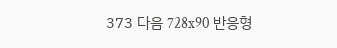373 다음 728x90 반응형